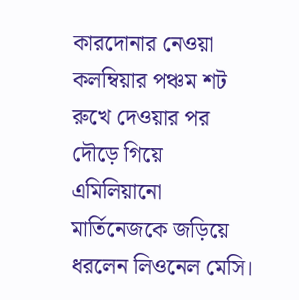কারদোনার নেওয়া কলম্বিয়ার পঞ্চম শট রুখে দেওয়ার পর দৌড়ে গিয়ে এমিলিয়ানো মার্তিনেজকে জড়িয়ে ধরলেন লিওনেল মেসি।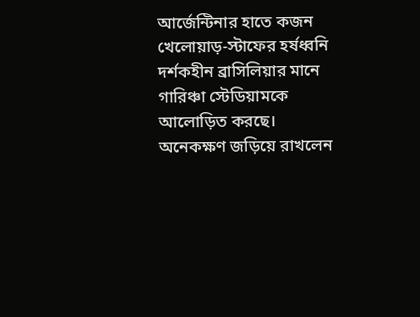আর্জেন্টিনার হাতে কজন খেলোয়াড়-স্টাফের হর্ষধ্বনি দর্শকহীন ব্রাসিলিয়ার মানে গারিঞ্চা স্টেডিয়ামকে আলোড়িত করছে। অনেকক্ষণ জড়িয়ে রাখলেন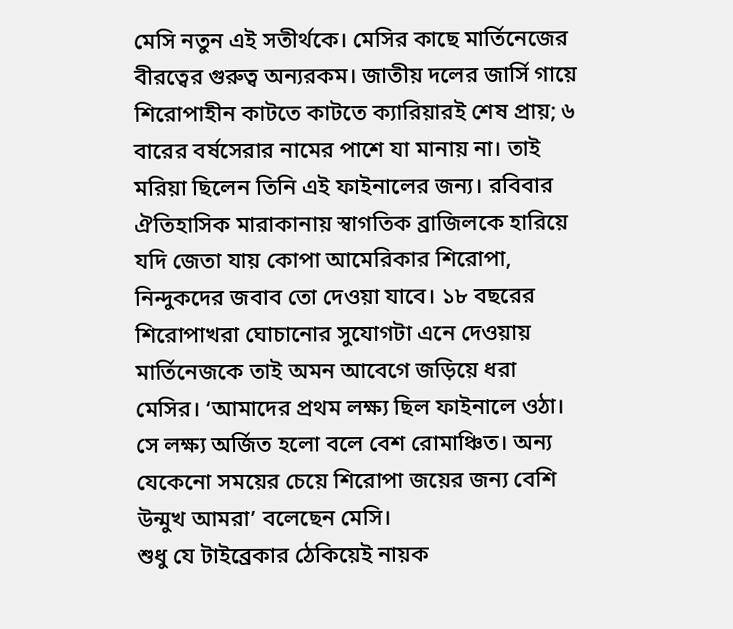মেসি নতুন এই সতীর্থকে। মেসির কাছে মার্তিনেজের বীরত্বের গুরুত্ব অন্যরকম। জাতীয় দলের জার্সি গায়ে শিরোপাহীন কাটতে কাটতে ক্যারিয়ারই শেষ প্রায়; ৬ বারের বর্ষসেরার নামের পাশে যা মানায় না। তাই মরিয়া ছিলেন তিনি এই ফাইনালের জন্য। রবিবার ঐতিহাসিক মারাকানায় স্বাগতিক ব্রাজিলকে হারিয়ে যদি জেতা যায় কোপা আমেরিকার শিরোপা, নিন্দুকদের জবাব তো দেওয়া যাবে। ১৮ বছরের শিরোপাখরা ঘোচানোর সুযোগটা এনে দেওয়ায় মার্তিনেজকে তাই অমন আবেগে জড়িয়ে ধরা মেসির। ‘আমাদের প্রথম লক্ষ্য ছিল ফাইনালে ওঠা। সে লক্ষ্য অর্জিত হলো বলে বেশ রোমাঞ্চিত। অন্য যেকেনো সময়ের চেয়ে শিরোপা জয়ের জন্য বেশি উন্মুখ আমরা’ বলেছেন মেসি।
শুধু যে টাইব্রেকার ঠেকিয়েই নায়ক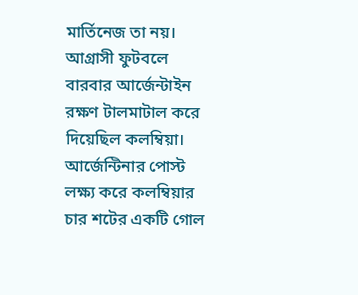মার্তিনেজ তা নয়। আগ্রাসী ফুটবলে বারবার আর্জেন্টাইন রক্ষণ টালমাটাল করে দিয়েছিল কলম্বিয়া। আর্জেন্টিনার পোস্ট লক্ষ্য করে কলম্বিয়ার চার শটের একটি গোল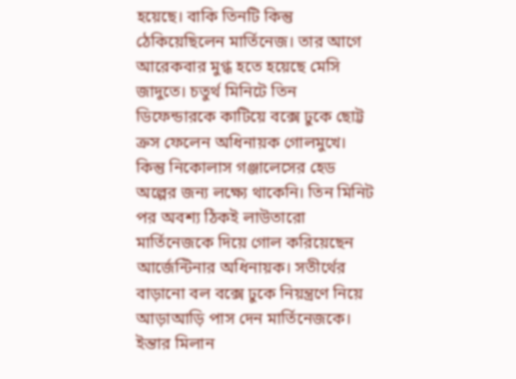হয়েছে। বাকি তিনটি কিন্তু ঠেকিয়েছিলেন মার্তিনেজ। তার আগে আরেকবার মুগ্ধ হতে হয়েছে মেসি জাদুতে। চতুর্থ মিনিটে তিন ডিফেন্ডারকে কাটিয়ে বক্সে ঢুকে ছোট্ট ক্রস ফেলেন অধিনায়ক গোলমুখে। কিন্তু নিকোলাস গঞ্জালেসের হেড অল্পের জন্য লক্ষ্যে থাকেনি। তিন মিনিট পর অবশ্য ঠিকই লাউতারো মার্তিনেজকে দিয়ে গোল করিয়েছেন আর্জেন্টিনার অধিনায়ক। সতীর্থের বাড়ানো বল বক্সে ঢুকে নিয়ন্ত্রণে নিয়ে আড়াআড়ি পাস দেন মার্তিনেজকে। ইন্তার মিলান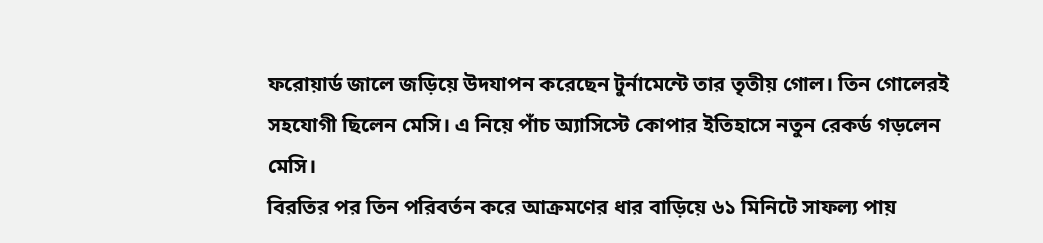ফরোয়ার্ড জালে জড়িয়ে উদযাপন করেছেন টুর্নামেন্টে তার তৃতীয় গোল। তিন গোলেরই সহযোগী ছিলেন মেসি। এ নিয়ে পাঁচ অ্যাসিস্টে কোপার ইতিহাসে নতুন রেকর্ড গড়লেন মেসি।
বিরতির পর তিন পরিবর্তন করে আক্রমণের ধার বাড়িয়ে ৬১ মিনিটে সাফল্য পায়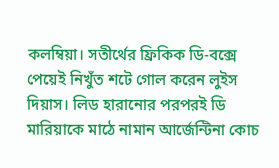কলম্বিয়া। সতীর্থের ফ্রিকিক ডি-বক্সে পেয়েই নিখুঁত শটে গোল করেন লুইস দিয়াস। লিড হারানোর পরপরই ডি মারিয়াকে মাঠে নামান আর্জেন্টিনা কোচ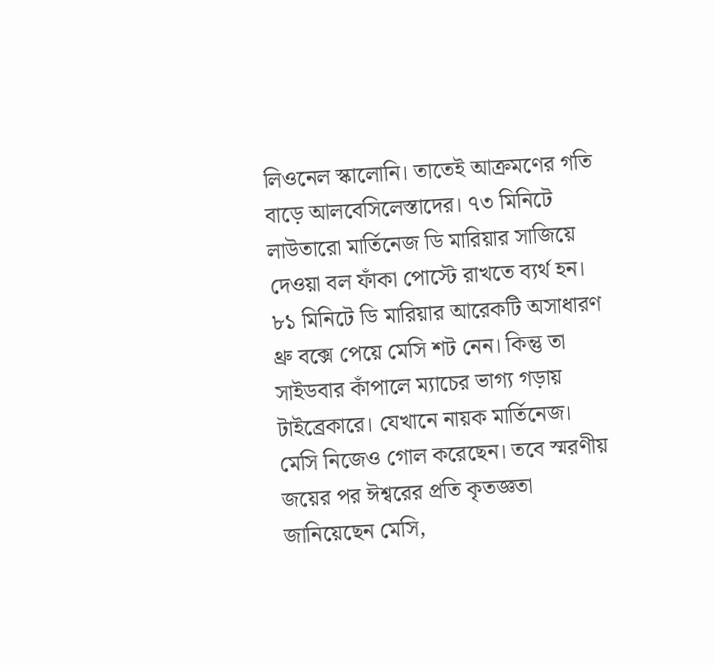লিওনেল স্কালোনি। তাতেই আক্রমণের গতি বাড়ে আলবেসিলেস্তাদের। ৭৩ মিনিটে লাউতারো মার্তিনেজ ডি মারিয়ার সাজিয়ে দেওয়া বল ফাঁকা পোস্টে রাখতে ব্যর্থ হন। ৮১ মিনিটে ডি মারিয়ার আরেকটি অসাধারণ থ্রু বক্সে পেয়ে মেসি শট নেন। কিন্তু তা সাইডবার কাঁপালে ম্যাচের ভাগ্য গড়ায় টাইব্রেকারে। যেখানে নায়ক মার্তিনেজ। মেসি নিজেও গোল করেছেন। তবে স্মরণীয় জয়ের পর ঈশ্বরের প্রতি কৃতজ্ঞতা জানিয়েছেন মেসি,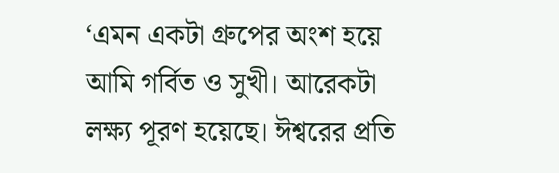‘এমন একটা গ্রুপের অংশ হয়ে আমি গর্বিত ও সুখী। আরেকটা লক্ষ্য পূরণ হয়েছে। ঈশ্বরের প্রতি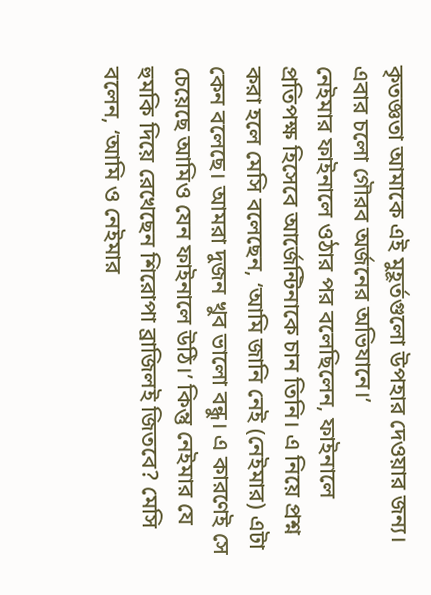কৃতজ্ঞতা আমাকে এই মুহূর্তগুলো উপহার দেওয়ার জন্য। এবার চলো গৌরব অর্জনের অভিযানে।’
নেইমার ফাইনালে ওঠার পর বলেছিলেন, ফাইনালে প্রতিপক্ষ হিসেবে আর্জেন্টিনাকে চান তিনি। এ নিয়ে প্রশ্ন করা হলে মেসি বলেছেন, ‘আমি জানি নেই (নেইমার) এটা কেন বলেছে। আমরা দুজন খুব ভালো বন্ধু। এ কারণেই সে চেয়েছে আমিও যেন ফাইনালে উঠি।’ কিন্তু নেইমার যে হুমকি দিয়ে রেখেছেন শিরোপা ব্রাজিলই জিতবে? মেসি বলেন, ‘আমি ও নেইমার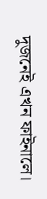দুজনেই এখন ফাইনালে।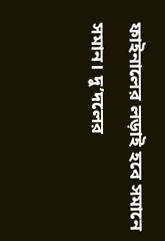ফাইনালের লড়াই হবে সমানে সমান। দু’দলের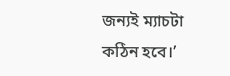জন্যই ম্যাচটা কঠিন হবে।’